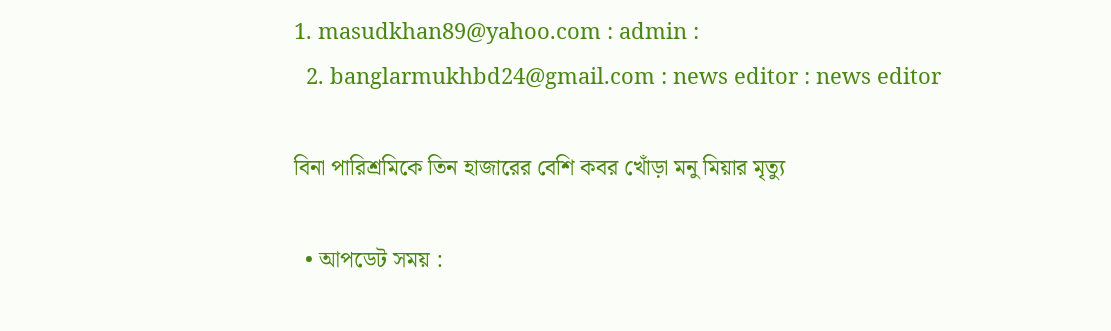1. masudkhan89@yahoo.com : admin :
  2. banglarmukhbd24@gmail.com : news editor : news editor

বিনা পারিশ্রমিকে তিন হাজারের বেশি কবর খোঁড়া মনু মিয়ার মৃত্যু

  • আপডেট সময় :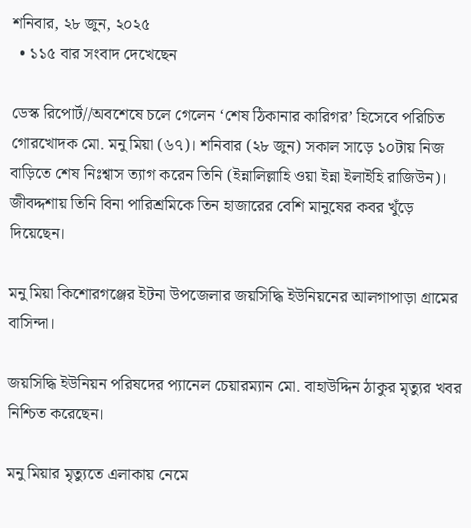শনিবার, ২৮ জুন, ২০২৫
  • ১১৫ বার সংবাদ দেখেছেন

ডেস্ক রিপোর্ট//অবশেষে চলে গেলেন ‘শেষ ঠিকানার কারিগর’ হিসেবে পরিচিত গোরখোদক মো. মনু মিয়া (৬৭)। শনিবার (২৮ জুন) সকাল সাড়ে ১০টায় নিজ বাড়িতে শেষ নিঃশ্বাস ত্যাগ করেন তিনি (ইন্নালিল্লাহি ওয়া ইন্না ইলাইহি রাজিউন)। জীবদ্দশায় তিনি বিনা পারিশ্রমিকে তিন হাজারের বেশি মানুষের কবর খুঁড়ে দিয়েছেন।

মনু মিয়া কিশোরগঞ্জের ইটনা উপজেলার জয়সিদ্ধি ইউনিয়নের আলগাপাড়া গ্রামের বাসিন্দা।

জয়সিদ্ধি ইউনিয়ন পরিষদের প্যানেল চেয়ারম্যান মো. বাহাউদ্দিন ঠাকুর মৃত্যুর খবর নিশ্চিত করেছেন।

মনু মিয়ার মৃত্যুতে এলাকায় নেমে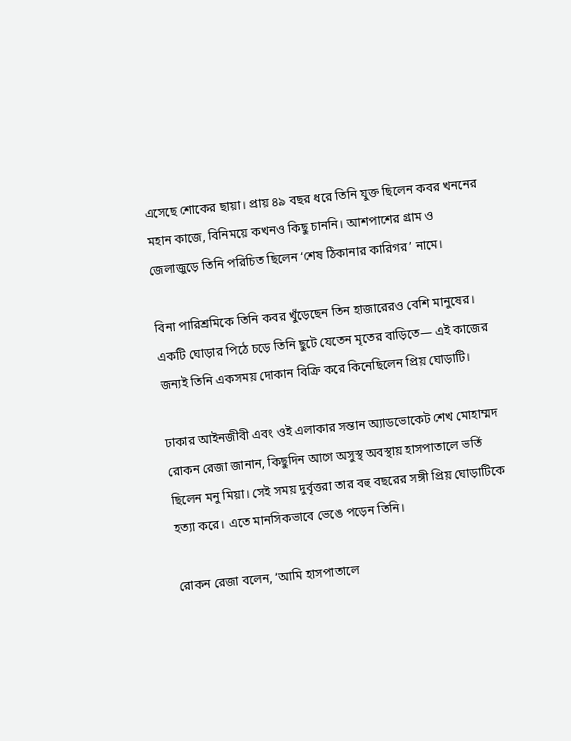এসেছে শোকের ছায়া। প্রায় ৪৯ বছর ধরে তিনি যুক্ত ছিলেন কবর খননের মহান কাজে, বিনিময়ে কখনও কিছু চাননি। আশপাশের গ্রাম ও জেলাজুড়ে তিনি পরিচিত ছিলেন ‘শেষ ঠিকানার কারিগর’ নামে।

বিনা পারিশ্রমিকে তিনি কবর খুঁড়েছেন তিন হাজারেরও বেশি মানুষের। একটি ঘোড়ার পিঠে চড়ে তিনি ছুটে যেতেন মৃতের বাড়িতে— এই কাজের জন্যই তিনি একসময় দোকান বিক্রি করে কিনেছিলেন প্রিয় ঘোড়াটি।

ঢাকার আইনজীবী এবং ওই এলাকার সন্তান অ্যাডভোকেট শেখ মোহাম্মদ রোকন রেজা জানান, কিছুদিন আগে অসুস্থ অবস্থায় হাসপাতালে ভর্তি ছিলেন মনু মিয়া। সেই সময় দুর্বৃত্তরা তার বহু বছরের সঙ্গী প্রিয় ঘোড়াটিকে হত্যা করে। এতে মানসিকভাবে ভেঙে পড়েন তিনি।

রোকন রেজা বলেন, ‘আমি হাসপাতালে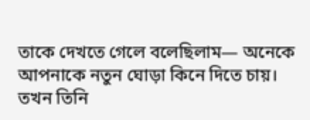তাকে দেখতে গেলে বলেছিলাম— অনেকে আপনাকে নতুন ঘোড়া কিনে দিতে চায়। তখন তিনি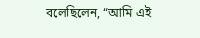বলেছিলেন, “আমি এই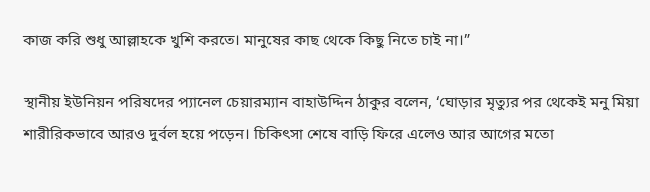কাজ করি শুধু আল্লাহকে খুশি করতে। মানুষের কাছ থেকে কিছু নিতে চাই না।”

স্থানীয় ইউনিয়ন পরিষদের প্যানেল চেয়ারম্যান বাহাউদ্দিন ঠাকুর বলেন, ‘ঘোড়ার মৃত্যুর পর থেকেই মনু মিয়া শারীরিকভাবে আরও দুর্বল হয়ে পড়েন। চিকিৎসা শেষে বাড়ি ফিরে এলেও আর আগের মতো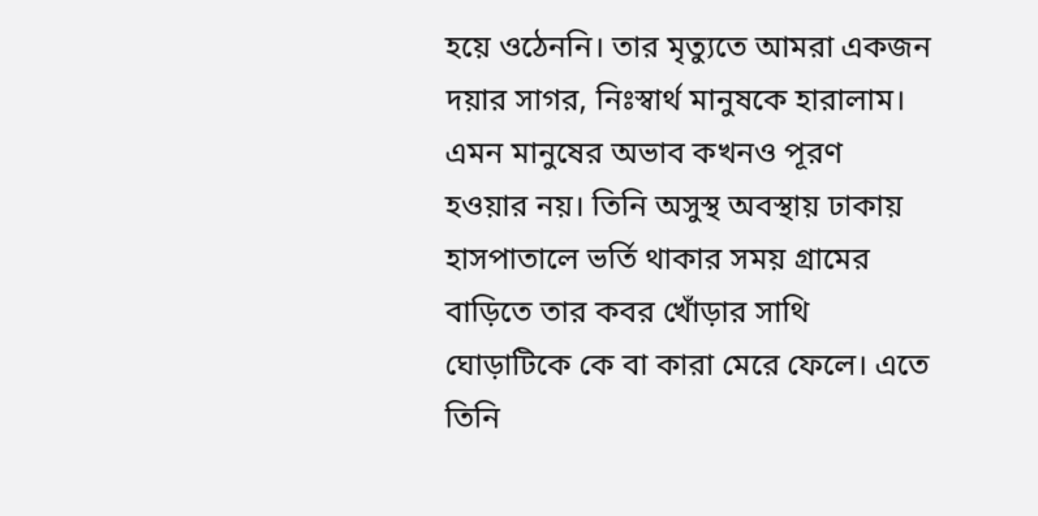হয়ে ওঠেননি। তার মৃত্যুতে আমরা একজন দয়ার সাগর, নিঃস্বার্থ মানুষকে হারালাম। এমন মানুষের অভাব কখনও পূরণ হওয়ার নয়। তিনি অসুস্থ অবস্থায় ঢাকায় হাসপাতালে ভর্তি থাকার সময় গ্রামের বাড়িতে তার কবর খোঁড়ার সাথি ঘোড়াটিকে কে বা কারা মেরে ফেলে। এতে তিনি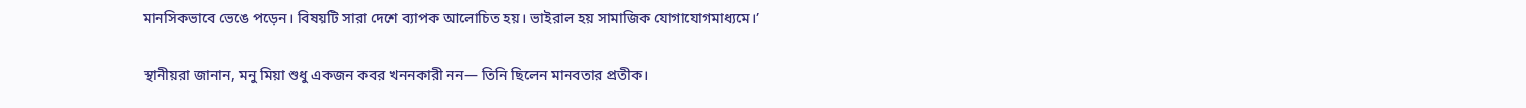মানসিকভাবে ভেঙে পড়েন। বিষয়টি সারা দেশে ব্যাপক আলোচিত হয়। ভাইরাল হয় সামাজিক যোগাযোগমাধ্যমে।’

স্থানীয়রা জানান, মনু মিয়া শুধু একজন কবর খননকারী নন— তিনি ছিলেন মানবতার প্রতীক।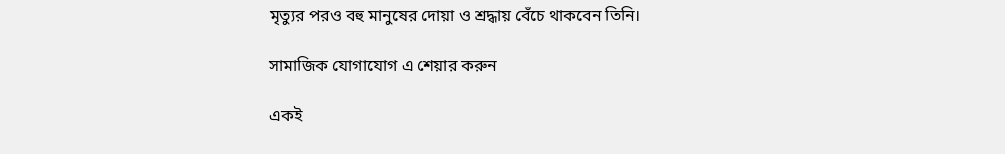মৃত্যুর পরও বহু মানুষের দোয়া ও শ্রদ্ধায় বেঁচে থাকবেন তিনি।

সামাজিক যোগাযোগ এ শেয়ার করুন

একই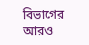বিভাগের আরও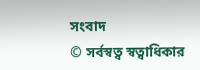সংবাদ
© সর্বস্বত্ব স্বত্বাধিকার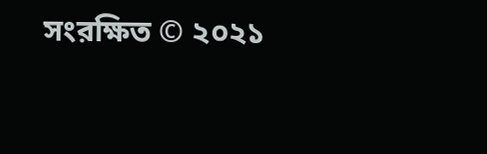সংরক্ষিত © ২০২১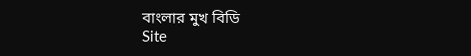বাংলার মুখ বিডি
Site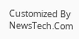Customized By NewsTech.Com